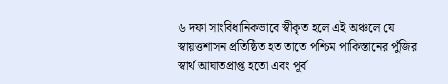৬ দফা সাংবিধানিকভাবে স্বীকৃত হলে এই অঞ্চলে যে স্বায়ত্তশাসন প্রতিষ্ঠিত হত তাতে পশ্চিম পাকিস্তানের পুঁজির স্বার্থ আঘাতপ্রাপ্ত হতো এবং পূর্ব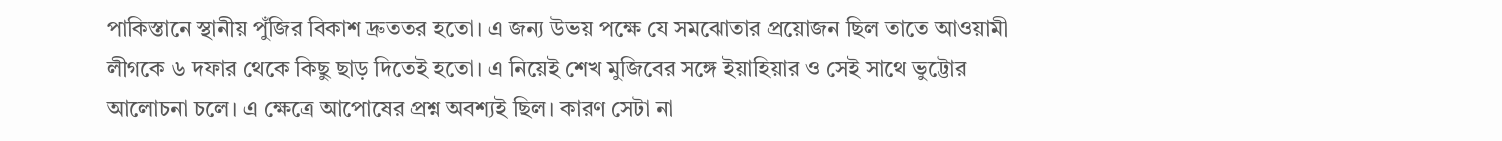পাকিস্তানে স্থানীয় পুঁজির বিকাশ দ্রুততর হতো। এ জন্য উভয় পক্ষে যে সমঝোতার প্রয়োজন ছিল তাতে আওয়ামী লীগকে ৬ দফার থেকে কিছু ছাড় দিতেই হতো। এ নিয়েই শেখ মুজিবের সঙ্গে ইয়াহিয়ার ও সেই সাথে ভুট্টোর আলোচনা চলে। এ ক্ষেত্রে আপোষের প্রশ্ন অবশ্যই ছিল। কারণ সেটা না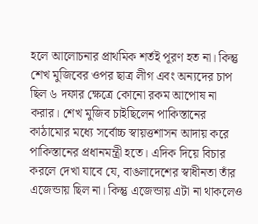হলে আলোচনার প্রাথমিক শর্তই পূরণ হত না। কিন্তু শেখ মুজিবের ওপর ছাত্র লীগ এবং অন্যদের চাপ ছিল ৬ দফার ক্ষেত্রে কোনো রকম আপোষ না করার। শেখ মুজিব চাইছিলেন পাকিস্তানের কাঠামোর মধ্যে সর্বোচ্চ স্বায়ত্তশাসন আদায় করে পাকিস্তানের প্রধানমন্ত্রী হতে। এদিক দিয়ে বিচার করলে দেখা যাবে যে, বাঙলাদেশের স্বাধীনতা তাঁর এজেন্ডায় ছিল না। কিন্তু এজেন্ডায় এটা না থাকলেও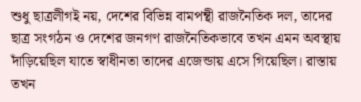শুধু ছাত্রলীগই নয়, দেশের বিভিন্ন বামপন্থী রাজনৈতিক দল, তাদের ছাত্র সংগঠন ও দেশের জনগণ রাজনৈতিকভাবে তখন এমন অবস্থায় দাঁড়িয়েছিল যাতে স্বাধীনতা তাদের এজেন্ডায় এসে গিয়েছিল। রাস্তায় তখন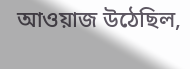আওয়াজ উঠেছিল,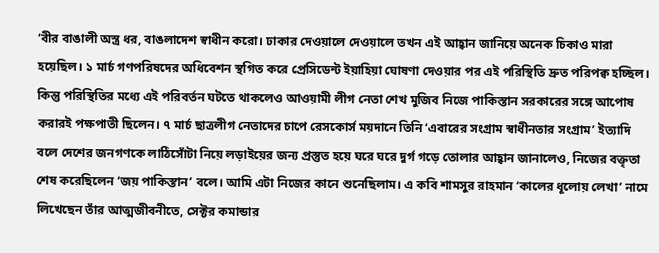‘বীর বাঙালী অস্ত্র ধর, বাঙলাদেশ স্বাধীন করো। ঢাকার দেওয়ালে দেওয়ালে তখন এই আহ্বান জানিয়ে অনেক চিকাও মারা হয়েছিল। ১ মার্চ গণপরিষদের অধিবেশন স্থগিত করে প্রেসিডেন্ট ইয়াহিয়া ঘোষণা দেওয়ার পর এই পরিস্থিতি দ্রুত পরিপক্ব হচ্ছিল। কিন্তু পরিস্থিতির মধ্যে এই পরিবর্তন ঘটতে থাকলেও আওয়ামী লীগ নেতা শেখ মুজিব নিজে পাকিস্তান সরকারের সঙ্গে আপোষ করারই পক্ষপাতী ছিলেন। ৭ মার্চ ছাত্রলীগ নেতাদের চাপে রেসকোর্স ময়দানে তিনি ‘এবারের সংগ্রাম স্বাধীনতার সংগ্রাম’ ইত্যাদি বলে দেশের জনগণকে লাঠিসোঁটা নিয়ে লড়াইয়ের জন্য প্রস্তুত হয়ে ঘরে ঘরে দুর্গ গড়ে তোলার আহ্বান জানালেও, নিজের বক্তৃতা শেষ করেছিলেন ‘জয় পাকিস্তান’ বলে। আমি এটা নিজের কানে শুনেছিলাম। এ কবি শামসুর রাহমান ‘কালের ধূলোয় লেখা’ নামে লিখেছেন তাঁর আত্মজীবনীতে, সেক্টর কমান্ডার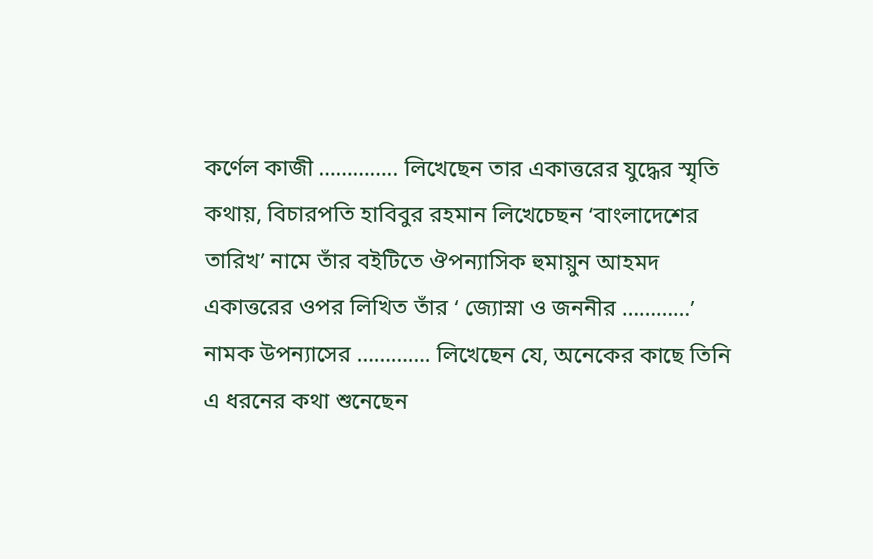কর্ণেল কাজী ………….. লিখেছেন তার একাত্তরের যুদ্ধের স্মৃতি কথায়, বিচারপতি হাবিবুর রহমান লিখেচেছন ‘বাংলাদেশের তারিখ’ নামে তাঁর বইটিতে ঔপন্যাসিক হুমায়ুন আহমদ একাত্তরের ওপর লিখিত তাঁর ‘ জ্যোস্না ও জননীর …………’ নামক উপন্যাসের …………. লিখেছেন যে, অনেকের কাছে তিনি এ ধরনের কথা শুনেছেন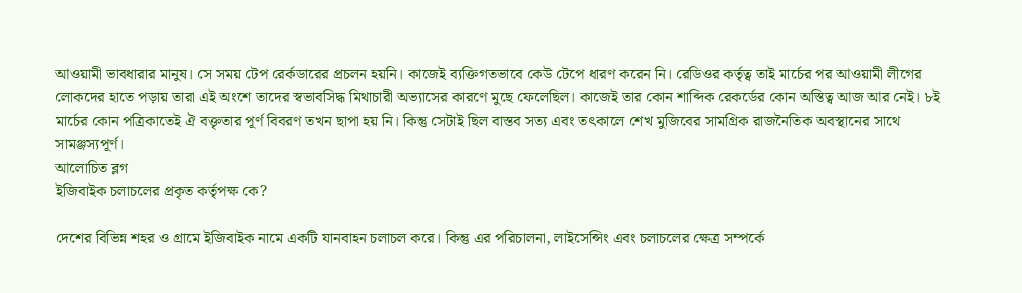আওয়ামী ভাবধারার মানুষ। সে সময় টেপ রের্কডারের প্রচলন হয়নি। কাজেই ব্যক্তিগতভাবে কেউ টেপে ধারণ করেন নি। রেডিওর কর্তৃত্ব তাই মার্চের পর আওয়ামী লীগের লোকদের হাতে পড়ায় তারা এই অংশে তাদের স্বভাবসিদ্ধ মিথাচারী অভ্যাসের কারণে মুছে ফেলেছিল। কাজেই তার কোন শাব্দিক রেকর্ডের কোন অস্তিত্ব আজ আর নেই। ৮ই মার্চের কোন পত্রিকাতেই ঐ বক্তৃতার পূর্ণ বিবরণ তখন ছাপা হয় নি। কিন্তু সেটাই ছিল বাস্তব সত্য এবং তৎকালে শেখ মুজিবের সামগ্রিক রাজনৈতিক অবস্থানের সাথে সামঞ্জস্যপূর্ণ।
আলোচিত ব্লগ
ইজিবাইক চলাচলের প্রকৃত কর্তৃপক্ষ কে?

দেশের বিভিন্ন শহর ও গ্রামে ইজিবাইক নামে একটি যানবাহন চলাচল করে। কিন্তু এর পরিচালনা, লাইসেন্সিং এবং চলাচলের ক্ষেত্র সম্পর্কে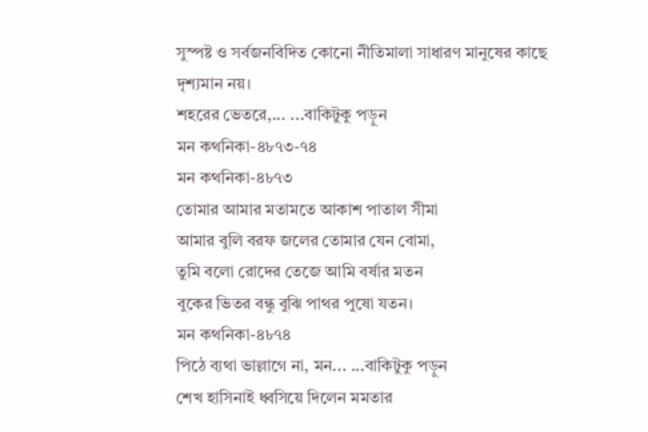সুস্পষ্ট ও সর্বজনবিদিত কোনো নীতিমালা সাধারণ মানুষের কাছে দৃশ্যমান নয়।
শহরের ভেতরে,... ...বাকিটুকু পড়ুন
মন কথনিকা-৪৮৭৩-৭৪
মন কথনিকা-৪৮৭৩
তোমার আমার মতামতে আকাশ পাতাল সীমা
আমার বুলি বরফ জলের তোমার যেন বোমা,
তুমি বলো রোদের তেজে আমি বর্ষার মতন
বুকের ভিতর বন্ধু বুঝি পাথর পুষো যতন।
মন কথনিকা-৪৮৭৪
পিঠে ব্যথা ভাল্লাগে না, মন... ...বাকিটুকু পড়ুন
শেখ হাসিনাই ধ্বসিয়ে দিলেন মমতার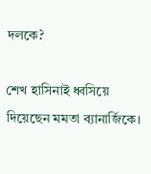দলকে?

শেখ হাসিনাই ধ্বসিয়ে দিয়েছেন মমতা ব্যানার্জিকে।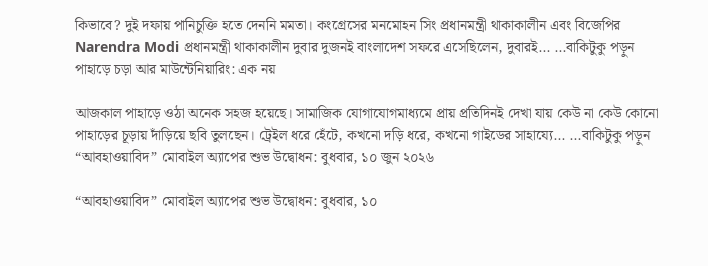কিভাবে? দুই দফায় পানিচুক্তি হতে দেননি মমতা। কংগ্রেসের মনমোহন সিং প্রধানমন্ত্রী থাকাকালীন এবং বিজেপির Narendra Modi প্রধানমন্ত্রী থাকাকালীন দুবার দুজনই বাংলাদেশ সফরে এসেছিলেন, দুবারই... ...বাকিটুকু পড়ুন
পাহাড়ে চড়া আর মাউন্টেনিয়ারিং: এক নয়

আজকাল পাহাড়ে ওঠা অনেক সহজ হয়েছে। সামাজিক যোগাযোগমাধ্যমে প্রায় প্রতিদিনই দেখা যায় কেউ না কেউ কোনো পাহাড়ের চূড়ায় দাঁড়িয়ে ছবি তুলছেন। ট্রেইল ধরে হেঁটে, কখনো দড়ি ধরে, কখনো গাইডের সাহায্যে... ...বাকিটুকু পড়ুন
“আবহাওয়াবিদ” মোবাইল অ্যাপের শুভ উদ্বোধন: বুধবার, ১০ জুন ২০২৬

“আবহাওয়াবিদ” মোবাইল অ্যাপের শুভ উদ্বোধন: বুধবার, ১০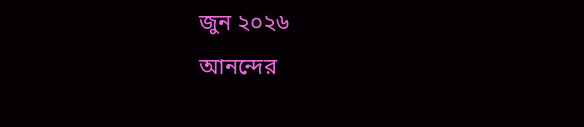জুন ২০২৬
আনন্দের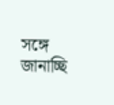সঙ্গে জানাচ্ছি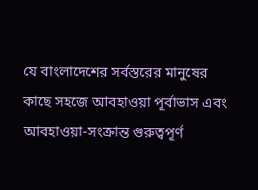যে বাংলাদেশের সর্বস্তরের মানুষের কাছে সহজে আবহাওয়া পূর্বাভাস এবং আবহাওয়া-সংক্রান্ত গুরুত্বপূর্ণ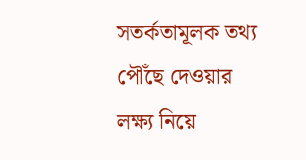সতর্কতামূলক তথ্য পৌঁছে দেওয়ার লক্ষ্য নিয়ে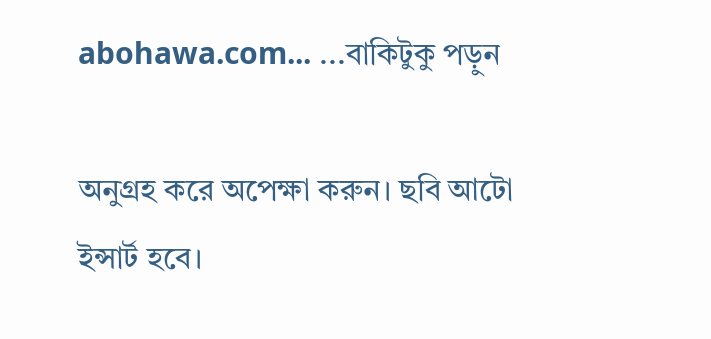abohawa.com... ...বাকিটুকু পড়ুন

অনুগ্রহ করে অপেক্ষা করুন। ছবি আটো ইন্সার্ট হবে।